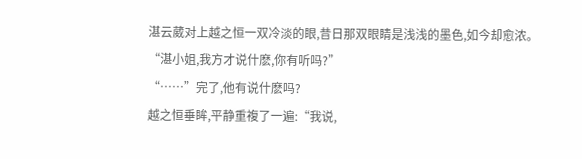湛云葳对上越之恒一双冷淡的眼,昔日那双眼睛是浅浅的墨色,如今却愈浓。
“湛小姐,我方才说什麽,你有听吗?”
“……”完了,他有说什麽吗?
越之恒垂眸,平静重複了一遍:“我说,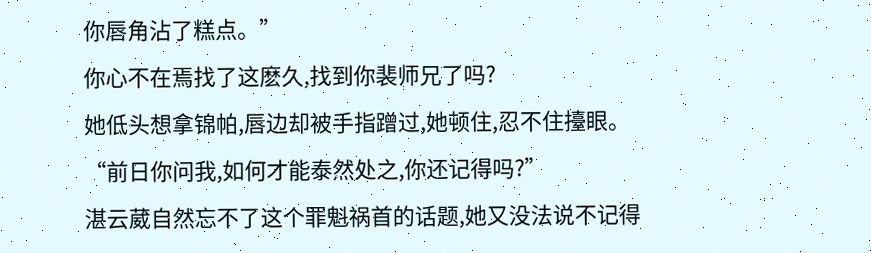你唇角沾了糕点。”
你心不在焉找了这麽久,找到你裴师兄了吗?
她低头想拿锦帕,唇边却被手指蹭过,她顿住,忍不住擡眼。
“前日你问我,如何才能泰然处之,你还记得吗?”
湛云葳自然忘不了这个罪魁祸首的话题,她又没法说不记得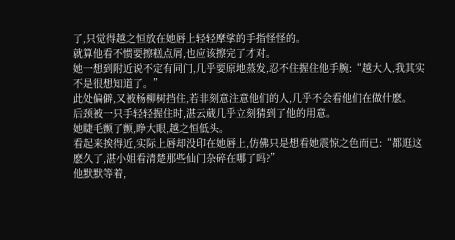了,只觉得越之恒放在她唇上轻轻摩挲的手指怪怪的。
就算他看不惯要擦糕点屑,也应该擦完了才对。
她一想到附近说不定有同门,几乎要原地蒸发,忍不住握住他手腕:“越大人,我其实不是很想知道了。”
此处偏僻,又被杨柳树挡住,若非刻意注意他们的人,几乎不会看他们在做什麽。
后颈被一只手轻轻握住时,湛云葳几乎立刻猜到了他的用意。
她睫毛颤了颤,睁大眼,越之恒低头。
看起来挨得近,实际上唇却没印在她唇上,仿佛只是想看她震惊之色而已:“都逛这麽久了,湛小姐看清楚那些仙门杂碎在哪了吗?”
他默默等着,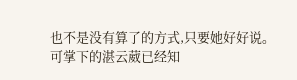也不是没有算了的方式,只要她好好说。
可掌下的湛云葳已经知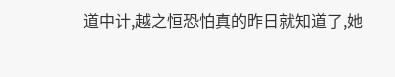道中计,越之恒恐怕真的昨日就知道了,她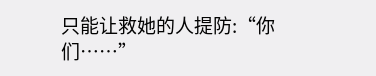只能让救她的人提防:“你们……”